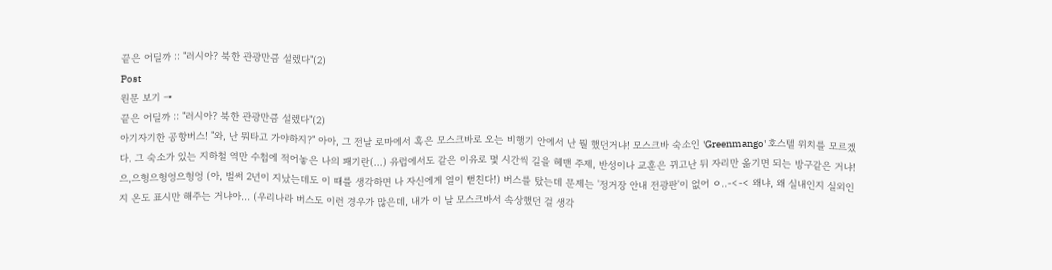끝은 어딜까 :: "러시아? 북한 관광만큼 설렜다"(2)
Post
원문 보기 →
끝은 어딜까 :: "러시아? 북한 관광만큼 설렜다"(2)
아기자기한 공항버스! "와, 난 뭐타고 가야하지?" 아아, 그 전날 로마에서 혹은 모스크바로 오는 비행기 안에서 난 뭘 했던거냐! 모스크바 숙소인 'Greenmango' 호스텔 위치를 모르겠다. 그 숙소가 있는 지하철 역만 수첩에 적어놓은 나의 패기란(...) 유럽에서도 같은 이유로 몇 시간씩 길을 헤맨 주제, 반성이나 교훈은 뀌고난 뒤 자리만 옮기면 되는 방구같은 거냐! 으,으헝으헝엉으헝엉 (아, 벌써 2년이 지났는데도 이 때를 생각하면 나 자신에게 열이 뻗친다!) 버스를 탔는데 문제는 '정거장 안내 전광판'이 없어 ㅇ..-<-< 왜냐, 왜 실내인지 실외인지 온도 표시만 해주는 거냐아... (우리나라 버스도 이런 경우가 많은데, 내가 이 날 모스크바서 속상했던 걸 생각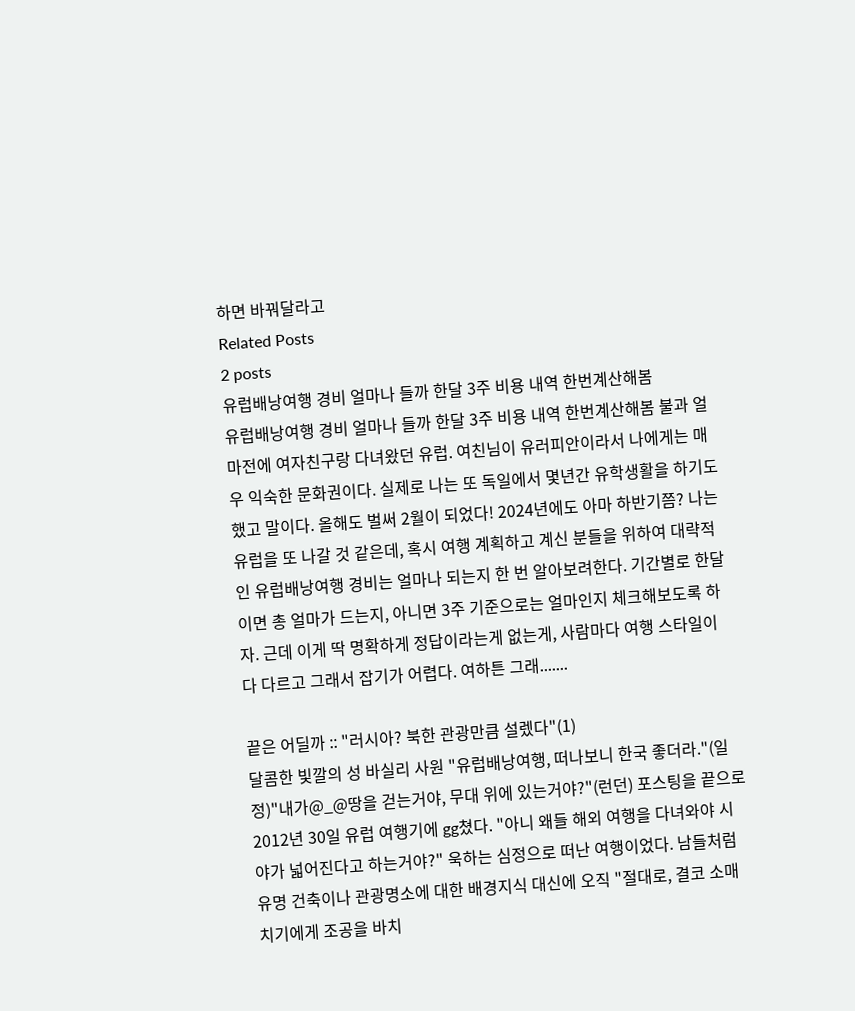하면 바꿔달라고
Related Posts
2 posts
유럽배낭여행 경비 얼마나 들까 한달 3주 비용 내역 한번계산해봄
유럽배낭여행 경비 얼마나 들까 한달 3주 비용 내역 한번계산해봄 불과 얼마전에 여자친구랑 다녀왔던 유럽. 여친님이 유러피안이라서 나에게는 매우 익숙한 문화권이다. 실제로 나는 또 독일에서 몇년간 유학생활을 하기도 했고 말이다. 올해도 벌써 2월이 되었다! 2024년에도 아마 하반기쯤? 나는 유럽을 또 나갈 것 같은데, 혹시 여행 계획하고 계신 분들을 위하여 대략적인 유럽배낭여행 경비는 얼마나 되는지 한 번 알아보려한다. 기간별로 한달이면 총 얼마가 드는지, 아니면 3주 기준으로는 얼마인지 체크해보도록 하자. 근데 이게 딱 명확하게 정답이라는게 없는게, 사람마다 여행 스타일이 다 다르고 그래서 잡기가 어렵다. 여하튼 그래.......

끝은 어딜까 :: "러시아? 북한 관광만큼 설렜다"(1)
달콤한 빛깔의 성 바실리 사원 "유럽배낭여행, 떠나보니 한국 좋더라."(일정)"내가@_@땅을 걷는거야, 무대 위에 있는거야?"(런던) 포스팅을 끝으로 2012년 30일 유럽 여행기에 gg쳤다. "아니 왜들 해외 여행을 다녀와야 시야가 넓어진다고 하는거야?" 욱하는 심정으로 떠난 여행이었다. 남들처럼 유명 건축이나 관광명소에 대한 배경지식 대신에 오직 "절대로, 결코 소매치기에게 조공을 바치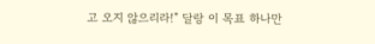고 오지 않으리라!" 달랑 이 목표 하나만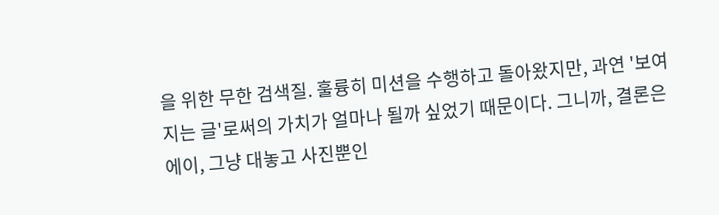을 위한 무한 검색질. 훌륭히 미션을 수행하고 돌아왔지만, 과연 '보여지는 글'로써의 가치가 얼마나 될까 싶었기 때문이다. 그니까, 결론은 에이, 그냥 대놓고 사진뿐인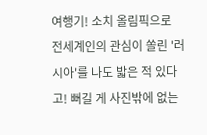여행기! 소치 올림픽으로 전세계인의 관심이 쏠린 '러시아'를 나도 밟은 적 있다고! 뻐길 게 사진밖에 없는